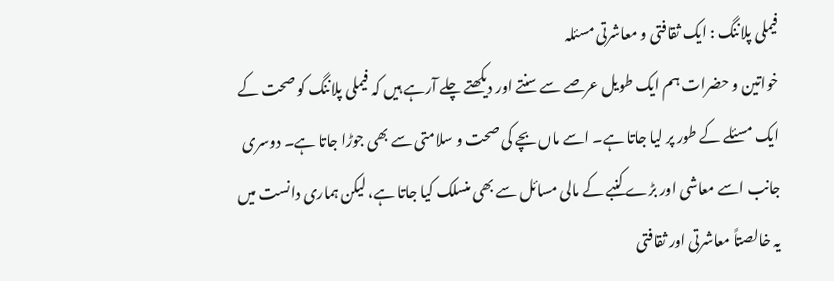فیملی پلاننگ : ایک ثقافتی و معاشرتی مسئلہ
خواتین و حضرات ہم ایک طویل عرصے سے سنتے اور دیکھتے چلے آرہے ہیں کہ فیملی پلاننگ کو صحت کے ایک مسئلے کے طور پر لیا جاتا ہے۔ اسے ماں بچے کی صحت و سلامتی سے بھی جوڑا جاتا ہے۔ دوسری جانب اسے معاشی اور بڑے کنبے کے مالی مسائل سے بھی منسلک کیا جاتا ہے، لیکن ہماری دانست میں یہ خالصتاً معاشرتی اور ثقافتی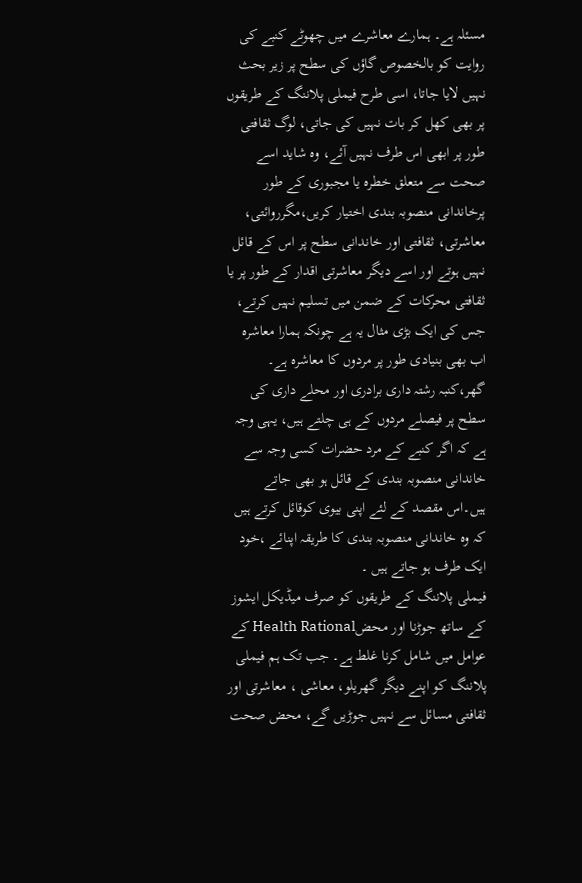مسئلہ ہے۔ ہمارے معاشرے میں چھوٹے کنبے کی روایت کو بالخصوص گاؤں کی سطح پر زیر بحث نہیں لایا جاتا، اسی طرح فیملی پلاننگ کے طریقوں پر بھی کھل کر بات نہیں کی جاتی، لوگ ثقافتی طور پر ابھی اس طرف نہیں آئے، وہ شاید اسے صحت سے متعلق خطرہ یا مجبوری کے طور پرخاندانی منصوبہ بندی اختیار کریں،مگرروائتی، معاشرتی، ثقافتی اور خاندانی سطح پر اس کے قائل نہیں ہوتے اور اسے دیگر معاشرتی اقدار کے طور پر یا ثقافتی محرکات کے ضمن میں تسلیم نہیں کرتے، جس کی ایک بڑی مثال یہ ہے چونکہ ہمارا معاشرہ اب بھی بنیادی طور پر مردوں کا معاشرہ ہے۔
گھر،کنبہ رشتہ داری برادری اور محلے داری کی سطح پر فیصلے مردوں کے ہی چلتے ہیں، یہی وجہ ہے کہ اگر کنبے کے مرد حضرات کسی وجہ سے خاندانی منصوبہ بندی کے قائل ہو بھی جاتے ہیں۔اس مقصد کے لئے اپنی بیوی کوقائل کرتے ہیں کہ وہ خاندانی منصوبہ بندی کا طریقہ اپنائے ،خود ایک طرف ہو جاتے ہیں ۔
فیملی پلاننگ کے طریقوں کو صرف میڈیکل ایشوز کے ساتھ جوڑنا اور محضHealth Rational کے عوامل میں شامل کرنا غلط ہے۔ جب تک ہم فیملی پلاننگ کو اپنے دیگر گھریلو، معاشی ، معاشرتی اور ثقافتی مسائل سے نہیں جوڑیں گے، محض صحت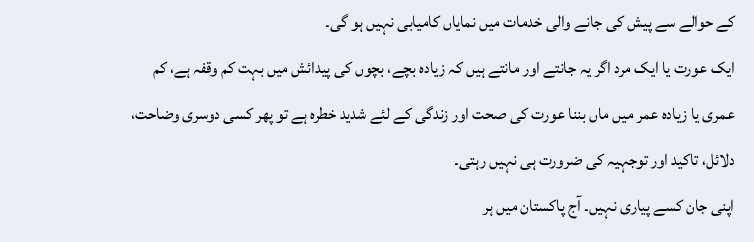کے حوالے سے پیش کی جانے والی خدمات میں نمایاں کامیابی نہیں ہو گی۔
ایک عورت یا ایک مرد اگر یہ جانتے اور مانتے ہیں کہ زیادہ بچے، بچوں کی پیدائش میں بہت کم وقفہ ہے، کم عمری یا زیادہ عمر میں ماں بننا عورت کی صحت اور زندگی کے لئے شدید خطرہ ہے تو پھر کسی دوسری وضاحت، دلائل، تاکید اور توجہیہ کی ضرورت ہی نہیں رہتی۔
اپنی جان کسے پیاری نہیں۔ آج پاکستان میں ہر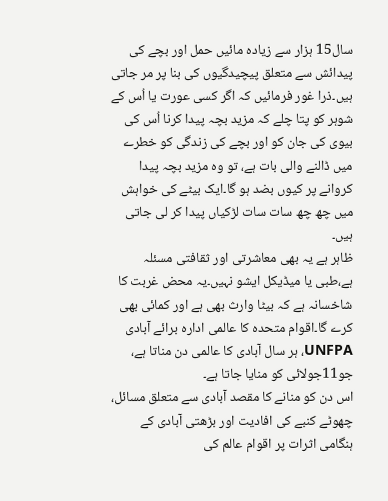سال15 ہزار سے زیادہ مائیں حمل اور بچے کی پیدائش سے متعلق پیچیدگیوں کی بنا پر مر جاتی ہیں۔ذرا غور فرمائیں کہ اگر کسی عورت یا اُس کے شوہر کو پتا چلے کہ مزید بچہ پیدا کرنا اُس کی بیوی کی جان کو اور بچے کی زندگی کو خطرے میں ڈالنے والی بات ہے، تو وہ مزید بچہ پیدا کروانے پر کیوں بضد ہو گا۔ایک بیٹے کی خواہش میں چھ چھ سات سات لڑکیاں پیدا کر لی جاتی ہیں۔
ظاہر ہے یہ بھی معاشرتی اور ثقافتی مسئلہ ہے،طبی یا میڈیکل ایشو نہیں۔یہ محض غربت کا شاخسانہ ہے کہ بیٹا وارث بھی ہے اور کمائی بھی کرے گا۔اقوام متحدہ کا عالمی ادارہ برائے آبادی UNFPA، ہر سال آبادی کا عالمی دن مناتا ہے، جو11جولائی کو منایا جاتا ہے۔
اس دن کو منانے کا مقصد آبادی سے متعلق مسائل، چھوٹے کنبے کی افادیت اور بڑھتی آبادی کے ہنگامی اثرات پر اقوام عالم کی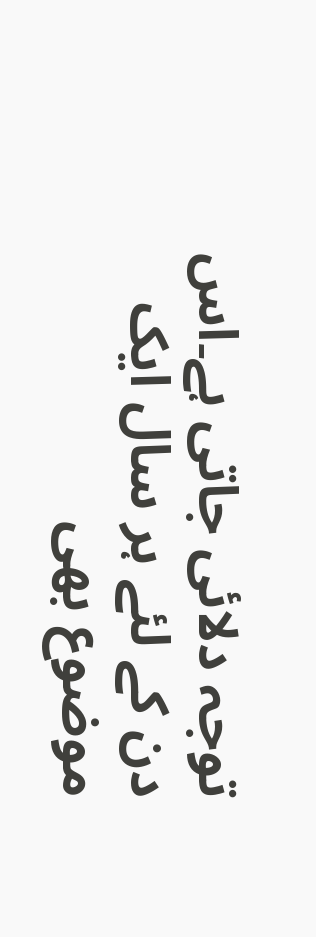توجہ دلائی جاتی ہے۔اس دن کے لئے ہر سال ایک موضوع بھی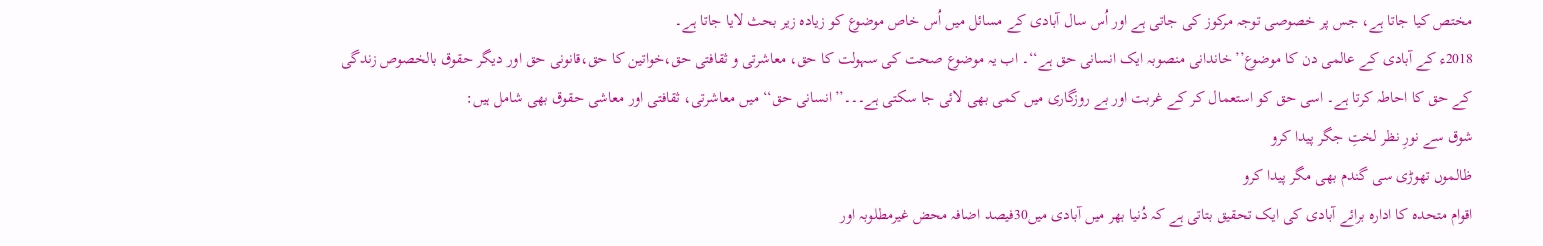مختص کیا جاتا ہے، جس پر خصوصی توجہ مرکوز کی جاتی ہے اور اُس سال آبادی کے مسائل میں اُس خاص موضوع کو زیادہ زیر بحث لایا جاتا ہے۔
2018ء کے آبادی کے عالمی دن کا موضوع’’خاندانی منصوبہ ایک انسانی حق ہے‘‘۔ اب یہ موضوع صحت کی سہولت کا حق، معاشرتی و ثقافتی حق،خواتین کا حق،قانونی حق اور دیگر حقوق بالخصوص زندگی کے حق کا احاطہ کرتا ہے۔ اسی حق کو استعمال کر کے غربت اور بے روزگاری میں کمی بھی لائی جا سکتی ہے۔۔۔’’انسانی حق‘‘ میں معاشرتی، ثقافتی اور معاشی حقوق بھی شامل ہیں:
شوق سے نورِ نظر لختِ جگر پیدا کرو
ظالموں تھوڑی سی گندم بھی مگر پیدا کرو
اقوام متحدہ کا ادارہ برائے آبادی کی ایک تحقیق بتاتی ہے کہ دُنیا بھر میں آبادی میں30فیصد اضافہ محض غیرمطلوبہ اور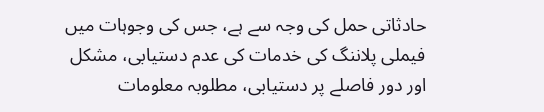حادثاتی حمل کی وجہ سے ہے، جس کی وجوہات میں فیملی پلاننگ کی خدمات کی عدم دستیابی، مشکل اور دور فاصلے پر دستیابی، مطلوبہ معلومات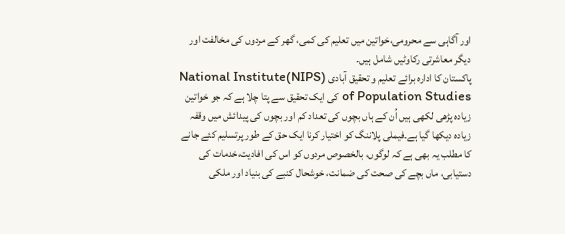اور آگاہی سے محرومی،خواتین میں تعلیم کی کمی، گھر کے مردوں کی مخالفت اور دیگر معاشرتی رکاوٹیں شامل ہیں۔
پاکستان کا ادارہ برائے تعلیم و تحقیق آبادی (NIPS)National Institute of Population Studies کی ایک تحقیق سے پتا چلا ہے کہ جو خواتین زیادہ پڑھی لکھی ہیں اُن کے ہاں بچوں کی تعداد کم اور بچوں کی پیدائش میں وقفہ زیادہ دیکھا گیا ہے۔فیملی پلاننگ کو اختیار کرنا ایک حق کے طور پرتسلیم کئے جانے کا مطلب یہ بھی ہے کہ لوگوں، بالخصوص مردوں کو اس کی افادیت،خدمات کی دستیابی، ماں بچے کی صحت کی ضمانت، خوشحال کنبے کی بنیاد اور ملکی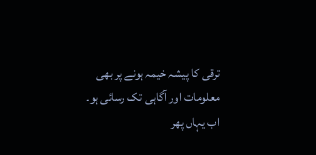ترقی کا پیشہ خیمہ ہونے پر بھی معلومات اور آگاہی تک رسائی ہو۔
اب یہاں پھر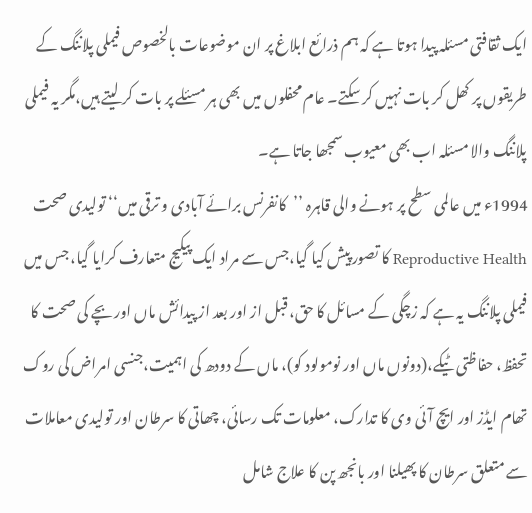ایک ثقافتی مسئلہ پیدا ہوتا ہے کہ ہم ذرائع ابلاغ پر ان موضوعات بالخصوص فیملی پلاننگ کے طریقوں پر کھل کر بات نہیں کر سکتے۔ عام محفلوں میں بھی ہر مسئلے پر بات کر لیتے ہیں،مگر یہ فیملی پلاننگ والا مسئلہ اب بھی معیوب سمجھا جاتا ہے۔
1994ء میں عالمی سطح پر ہونے والی قاہرہ ’’کانفرنس برائے آبادی و ترقی میں‘‘ تولیدی صحت Reproductive Health کا تصور پیش کیا گیا،جس سے مراد ایک پیکیج متعارف کرایا گیا، جس میں فیملی پلاننگ یہ ہے کہ زچگی کے مسائل کا حق، قبل از اور بعد از پیدائش ماں اور بچے کی صحت کا تحفظ، حفاظتی ٹیکے،(دونوں ماں اور نومولود کو)، ماں کے دودھ کی اہمیت،جنسی امراض کی روک تھام ایڈز اور ایچ آئی وی کا تدارک، معلومات تک رسائی، چھاتی کا سرطان اور تولیدی معاملات سے متعلق سرطان کا پھیلنا اور بانجھ پن کا علاج شامل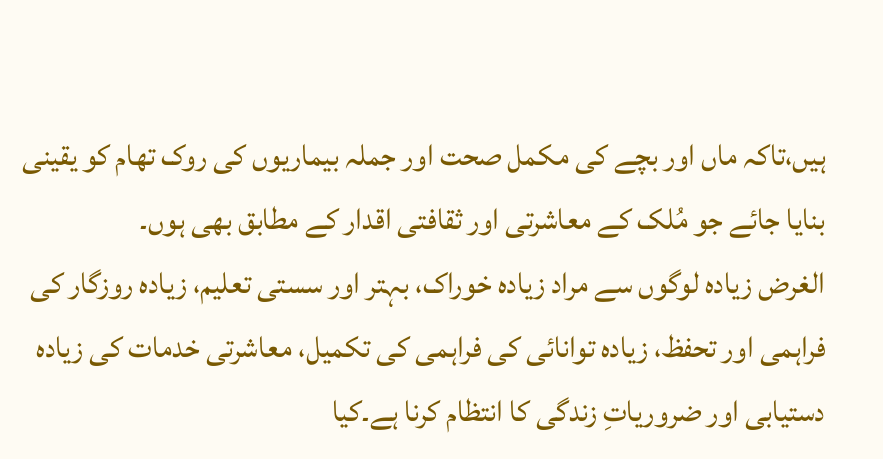ہیں،تاکہ ماں اور بچے کی مکمل صحت اور جملہ بیماریوں کی روک تھام کو یقینی بنایا جائے جو مُلک کے معاشرتی اور ثقافتی اقدار کے مطابق بھی ہوں۔
الغرض زیادہ لوگوں سے مراد زیادہ خوراک، بہتر اور سستی تعلیم، زیادہ روزگار کی فراہمی اور تحفظ، زیادہ توانائی کی فراہمی کی تکمیل، معاشرتی خدمات کی زیادہ دستیابی اور ضروریاتِ زندگی کا انتظام کرنا ہے۔کیا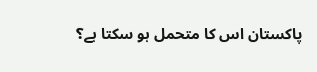پاکستان اس کا متحمل ہو سکتا ہے؟